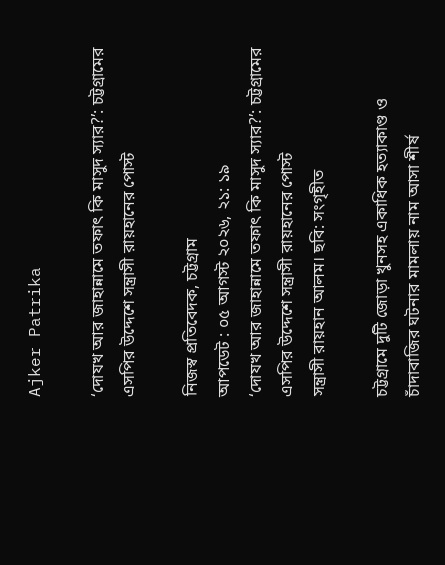Ajker Patrika

‘দোযখ আর জাহান্নামে তফাৎ কি মাসুদ স্যার?’: চট্টগ্রামের এসপির উদ্দেশে সন্ত্রাসী রায়হানের পোস্ট

নিজস্ব প্রতিবেদক, চট্টগ্রাম
আপডেট : ০৫ আগস্ট ২০২৬, ২১: ১৯
‘দোযখ আর জাহান্নামে তফাৎ কি মাসুদ স্যার?’: চট্টগ্রামের এসপির উদ্দেশে সন্ত্রাসী রায়হানের পোস্ট
সন্ত্রাসী রায়হান আলম। ছবি: সংগৃহীত

চট্টগ্রামে দুটি জোড়া খুনসহ একাধিক হত্যাকাণ্ড ও চাঁদাবাজির ঘটনার মামলায় নাম আসা শীর্ষ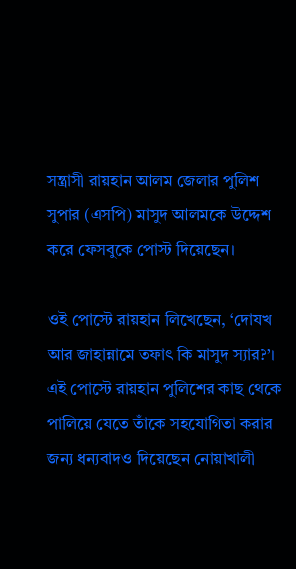সন্ত্রাসী রায়হান আলম জেলার পুলিশ সুপার (এসপি) মাসুদ আলমকে উদ্দেশ করে ফেসবুকে পোস্ট দিয়েছেন।

ওই পোস্টে রায়হান লিখেছেন, ‘দোযখ আর জাহান্নামে তফাৎ কি মাসুদ স্যার?’। এই পোস্টে রায়হান পুলিশের কাছ থেকে পালিয়ে যেতে তাঁকে সহযোগিতা করার জন্য ধন্যবাদও দিয়েছেন নোয়াখালী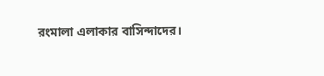রংমালা এলাকার বাসিন্দাদের।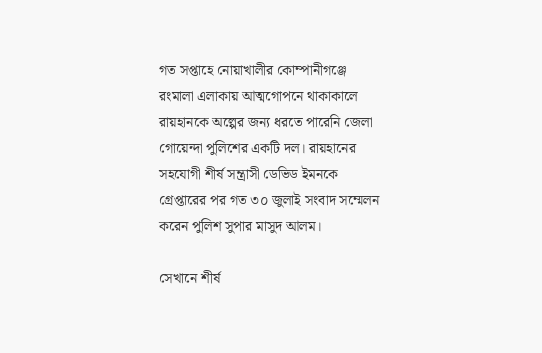গত সপ্তাহে নোয়াখালীর কোম্পানীগঞ্জে রংমালা এলাকায় আত্মগোপনে থাকাকালে রায়হানকে অল্পের জন্য ধরতে পারেনি জেলা গোয়েন্দা পুলিশের একটি দল। রায়হানের সহযোগী শীর্ষ সন্ত্রাসী ডেভিড ইমনকে গ্রেপ্তারের পর গত ৩০ জুলাই সংবাদ সম্মেলন করেন পুলিশ সুপার মাসুদ আলম।

সেখানে শীর্ষ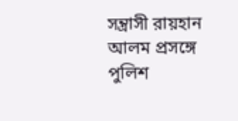সন্ত্রাসী রায়হান আলম প্রসঙ্গে পুলিশ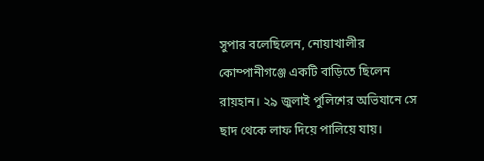সুপার বলেছিলেন, নোয়াখালীর কোম্পানীগঞ্জে একটি বাড়িতে ছিলেন রায়হান। ২৯ জুলাই পুলিশের অভিযানে সে ছাদ থেকে লাফ দিয়ে পালিয়ে যায়।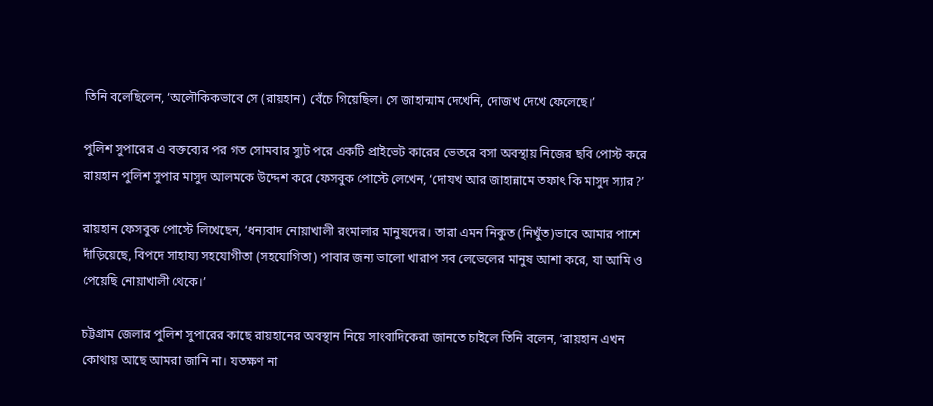তিনি বলেছিলেন, ‘অলৌকিকভাবে সে (রায়হান) বেঁচে গিয়েছিল। সে জাহান্মাম দেখেনি, দোজখ দেখে ফেলেছে।’

পুলিশ সুপারের এ বক্তব্যের পর গত সোমবার স্যুট পরে একটি প্রাইভেট কারের ভেতরে বসা অবস্থায় নিজের ছবি পোস্ট করে রায়হান পুলিশ সুপার মাসুদ আলমকে উদ্দেশ করে ফেসবুক পোস্টে লেখেন, ‘দোযখ আর জাহান্নামে তফাৎ কি মাসুদ স্যার?’

রায়হান ফেসবুক পোস্টে লিখেছেন, ‘ধন্যবাদ নোয়াখালী রংমালার মানুষদের। তারা এমন নিকুত (নিখুঁত)ভাবে আমার পাশে দাঁড়িয়েছে, বিপদে সাহায্য সহযোগীতা (সহযোগিতা) পাবার জন্য ভালো খারাপ সব লেভেলের মানুষ আশা করে, যা আমি ও পেয়েছি নোয়াখালী থেকে।’

চট্টগ্রাম জেলার পুলিশ সুপারের কাছে রায়হানের অবস্থান নিয়ে সাংবাদিকেরা জানতে চাইলে তিনি বলেন, ‘রায়হান এখন কোথায় আছে আমরা জানি না। যতক্ষণ না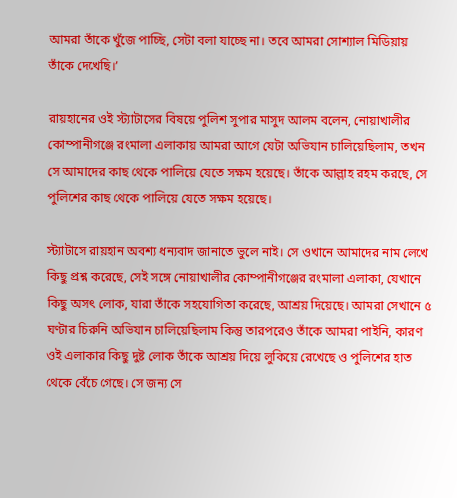আমরা তাঁকে খুঁজে পাচ্ছি, সেটা বলা যাচ্ছে না। তবে আমরা সোশ্যাল মিডিয়ায় তাঁকে দেখেছি।’

রায়হানের ওই স্ট্যাটাসের বিষয়ে পুলিশ সুপার মাসুদ আলম বলেন, নোয়াখালীর কোম্পানীগঞ্জে রংমালা এলাকায় আমরা আগে যেটা অভিযান চালিয়েছিলাম, তখন সে আমাদের কাছ থেকে পালিয়ে যেতে সক্ষম হয়েছে। তাঁকে আল্লাহ রহম করছে, সে পুলিশের কাছ থেকে পালিয়ে যেতে সক্ষম হয়েছে।

স্ট্যাটাসে রায়হান অবশ্য ধন্যবাদ জানাতে ভুলে নাই। সে ওখানে আমাদের নাম লেখে কিছু প্রশ্ন করেছে, সেই সঙ্গে নোয়াখালীর কোম্পানীগঞ্জের রংমালা এলাকা, যেখানে কিছু অসৎ লোক, যারা তাঁকে সহযোগিতা করেছে, আশ্রয় দিয়েছে। আমরা সেখানে ৫ ঘণ্টার চিরুনি অভিযান চালিয়েছিলাম কিন্তু তারপরেও তাঁকে আমরা পাইনি, কারণ ওই এলাকার কিছু দুষ্ট লোক তাঁকে আশ্রয় দিয়ে লুকিয়ে রেখেছে ও পুলিশের হাত থেকে বেঁচে গেছে। সে জন্য সে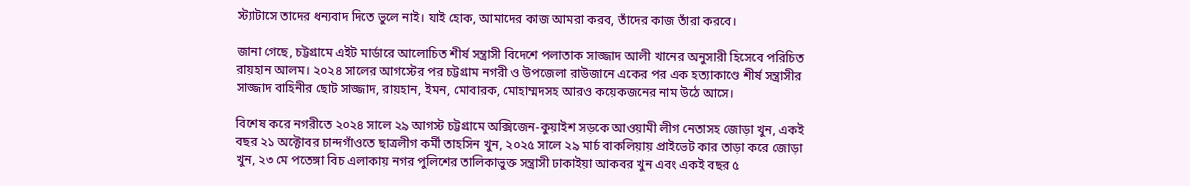স্ট্যাটাসে তাদের ধন্যবাদ দিতে ভুলে নাই। যাই হোক, আমাদের কাজ আমরা করব, তাঁদের কাজ তাঁরা করবে।

জানা গেছে, চট্টগ্রামে এইট মার্ডারে আলোচিত শীর্ষ সন্ত্রাসী বিদেশে পলাতাক সাজ্জাদ আলী খানের অনুসারী হিসেবে পরিচিত রায়হান আলম। ২০২৪ সালের আগস্টের পর চট্টগ্রাম নগরী ও উপজেলা রাউজানে একের পর এক হত্যাকাণ্ডে শীর্ষ সন্ত্রাসীর সাজ্জাদ বাহিনীর ছোট সাজ্জাদ, রায়হান, ইমন, মোবারক, মোহাম্মদসহ আরও কয়েকজনের নাম উঠে আসে।

বিশেষ করে নগরীতে ২০২৪ সালে ২৯ আগস্ট চট্টগ্রামে অক্সিজেন-কুয়াইশ সড়কে আওয়ামী লীগ নেতাসহ জোড়া খুন, একই বছর ২১ অক্টোবর চান্দগাঁওতে ছাত্রলীগ কর্মী তাহসিন খুন, ২০২৫ সালে ২৯ মার্চ বাকলিয়ায় প্রাইভেট কার তাড়া করে জোড়া খুন, ২৩ মে পতেঙ্গা বিচ এলাকায় নগর পুলিশের তালিকাভুক্ত সন্ত্রাসী ঢাকাইয়া আকবর খুন এবং একই বছর ৫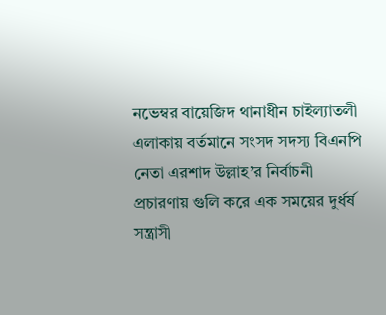নভেম্বর বায়েজিদ থানাধীন চাইল্যাতলী এলাকায় বর্তমানে সংসদ সদস্য বিএনপি নেতা এরশাদ উল্লাহ’র নির্বাচনী প্রচারণায় গুলি করে এক সময়ের দুর্ধর্ষ সন্ত্রাসী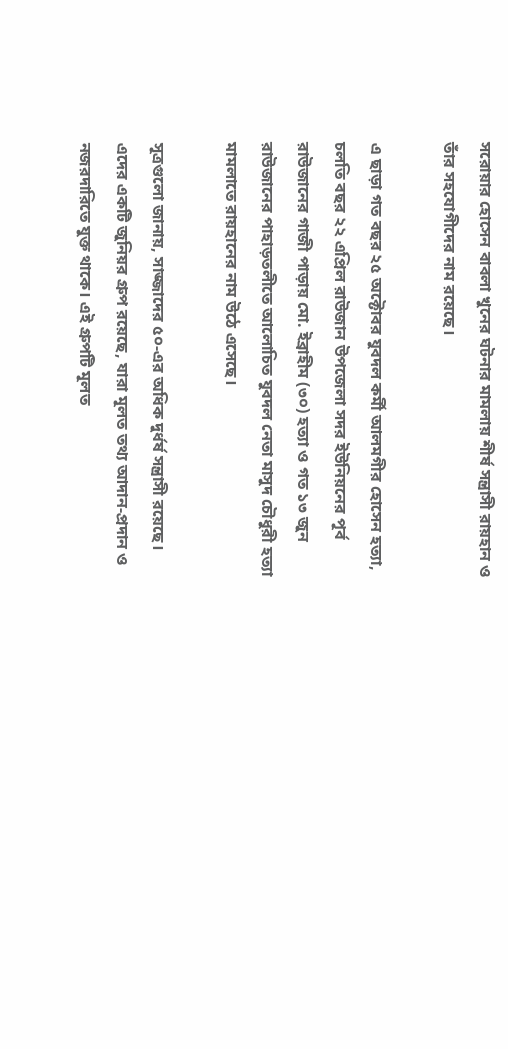সরোয়ার হোসেন বাবলা খুনের ঘটনার মামলায় শীর্ষ সন্ত্রাসী রায়হান ও তাঁর সহযোগীদের নাম রয়েছে।

এ ছাড়া গত বছর ২৫ অক্টোবর যুবদল কর্মী আলমগীর হোসেন হত্যা, চলতি বছর ২২ এপ্রিল রাউজান উপজেলা সদর ইউনিয়নের পূর্ব রাউজানের গাজী পাড়ায় মো. ইব্রাহীম (৩০) হত্যা ও গত ১৩ জুন রাউজানের পাহাড়তলীতে আলোচিত যুবদল নেতা মাসুদ চৌধুরী হত্যা মামলাতে রায়হানের নাম উঠে এসেছে।

সূত্রগুলো জানায়, সাজ্জাদের ৫০-এর অধিক দুর্ধর্ষ সন্ত্রাসী রয়েছে। এদের একটি জুনিয়র গ্রুপ রয়েছে, যারা মূলত তথ্য আদান-প্রদান ও নজরদারিতে যুক্ত থাকে। এই গ্রুপটি মূলত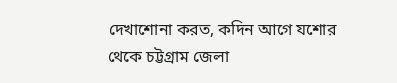দেখাশোনা করত, কদিন আগে যশোর থেকে চট্টগ্রাম জেলা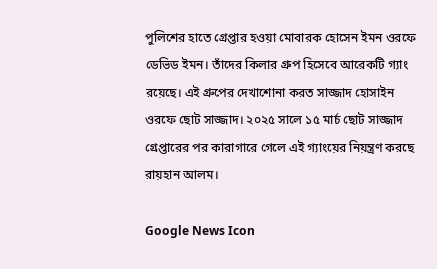পুলিশের হাতে গ্রেপ্তার হওয়া মোবারক হোসেন ইমন ওরফে ডেভিড ইমন। তাঁদের কিলার গ্রুপ হিসেবে আরেকটি গ্যাং রয়েছে। এই গ্রুপের দেখাশোনা করত সাজ্জাদ হোসাইন ওরফে ছোট সাজ্জাদ। ২০২৫ সালে ১৫ মার্চ ছোট সাজ্জাদ গ্রেপ্তারের পর কারাগারে গেলে এই গ্যাংয়ের নিয়ন্ত্রণ করছে রায়হান আলম।

Google News Icon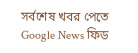সর্বশেষ খবর পেতে Google News ফিড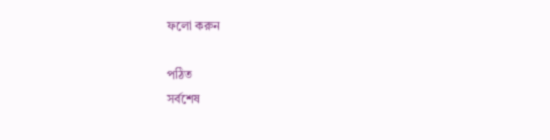ফলো করুন

পঠিত
সর্বশেষ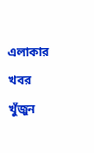এলাকার খবর
খুঁজুন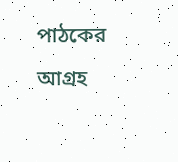পাঠকের আগ্রহ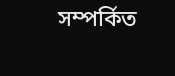সম্পর্কিত